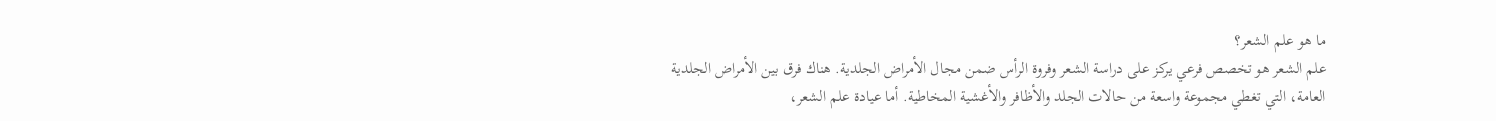ما هو علم الشعر؟
علم الشعر هو تخصص فرعي يركز على دراسة الشعر وفروة الرأس ضمن مجال الأمراض الجلدية. هناك فرق بين الأمراض الجلدية العامة، التي تغطي مجموعة واسعة من حالات الجلد والأظافر والأغشية المخاطية. أما عيادة علم الشعر،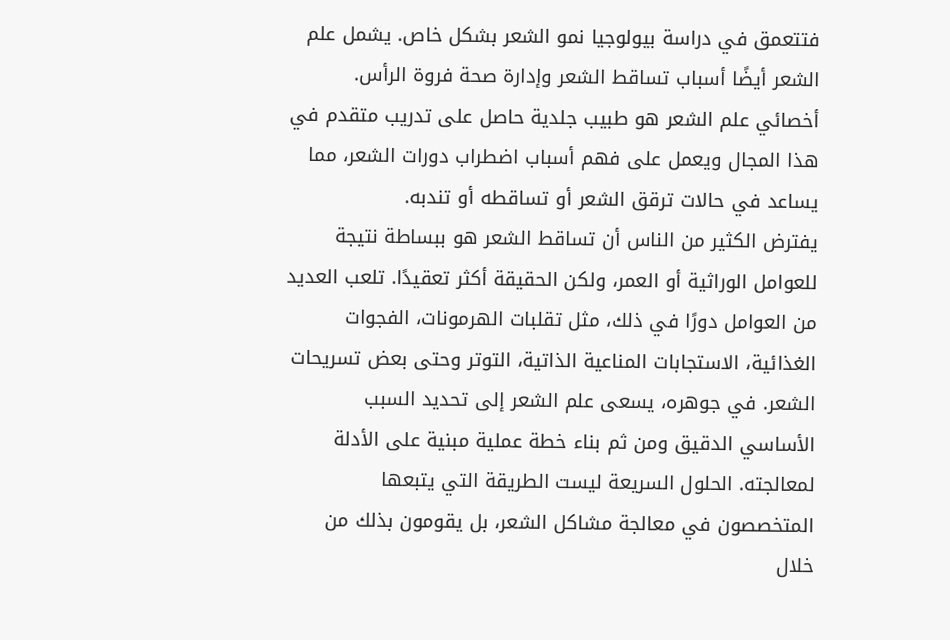فتتعمق في دراسة بيولوجيا نمو الشعر بشكل خاص. يشمل علم الشعر أيضًا أسباب تساقط الشعر وإدارة صحة فروة الرأس. أخصائي علم الشعر هو طبيب جلدية حاصل على تدريب متقدم في هذا المجال ويعمل على فهم أسباب اضطراب دورات الشعر، مما يساعد في حالات ترقق الشعر أو تساقطه أو تندبه.
يفترض الكثير من الناس أن تساقط الشعر هو ببساطة نتيجة للعوامل الوراثية أو العمر، ولكن الحقيقة أكثر تعقيدًا. تلعب العديد من العوامل دورًا في ذلك، مثل تقلبات الهرمونات، الفجوات الغذائية، الاستجابات المناعية الذاتية، التوتر وحتى بعض تسريحات الشعر. في جوهره، يسعى علم الشعر إلى تحديد السبب الأساسي الدقيق ومن ثم بناء خطة عملية مبنية على الأدلة لمعالجته. الحلول السريعة ليست الطريقة التي يتبعها المتخصصون في معالجة مشاكل الشعر، بل يقومون بذلك من خلال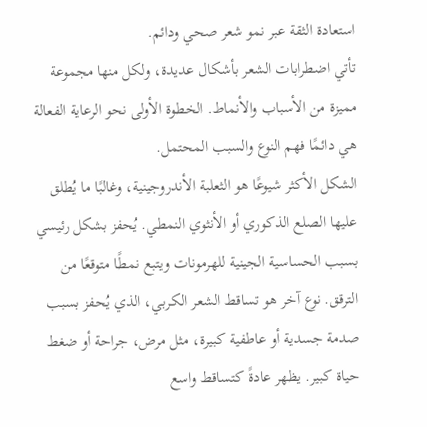استعادة الثقة عبر نمو شعر صحي ودائم.
تأتي اضطرابات الشعر بأشكال عديدة، ولكل منها مجموعة مميزة من الأسباب والأنماط. الخطوة الأولى نحو الرعاية الفعالة هي دائمًا فهم النوع والسبب المحتمل.
الشكل الأكثر شيوعًا هو الثعلبة الأندروجينية، وغالبًا ما يُطلق عليها الصلع الذكوري أو الأنثوي النمطي. يُحفز بشكل رئيسي بسبب الحساسية الجينية للهرمونات ويتبع نمطًا متوقعًا من الترقق. نوع آخر هو تساقط الشعر الكربي، الذي يُحفز بسبب صدمة جسدية أو عاطفية كبيرة، مثل مرض، جراحة أو ضغط حياة كبير. يظهر عادةً كتساقط واسع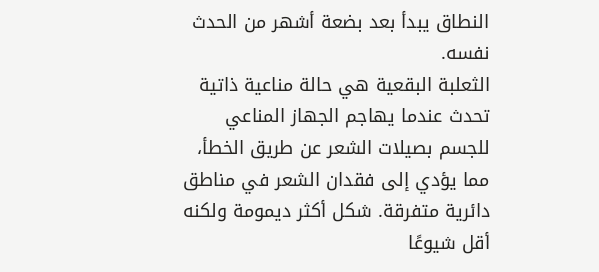النطاق يبدأ بعد بضعة أشهر من الحدث نفسه.
الثعلبة البقعية هي حالة مناعية ذاتية تحدث عندما يهاجم الجهاز المناعي للجسم بصيلات الشعر عن طريق الخطأ، مما يؤدي إلى فقدان الشعر في مناطق دائرية متفرقة. شكل أكثر ديمومة ولكنه أقل شيوعًا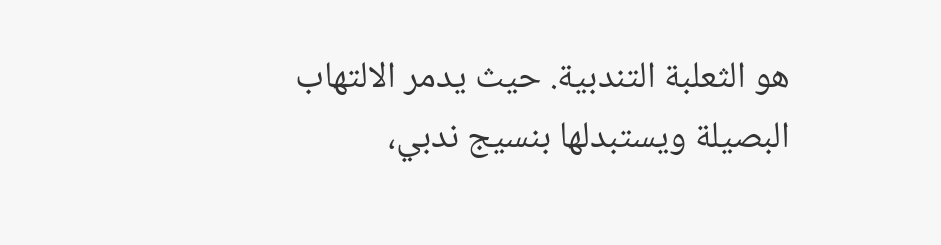هو الثعلبة التندبية. حيث يدمر الالتهاب البصيلة ويستبدلها بنسيج ندبي،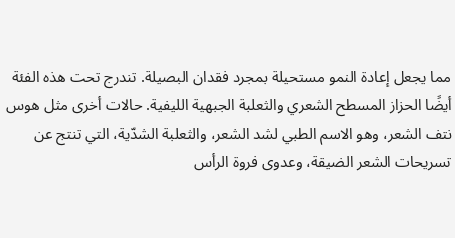مما يجعل إعادة النمو مستحيلة بمجرد فقدان البصيلة. تندرج تحت هذه الفئة أيضًا الحزاز المسطح الشعري والثعلبة الجبهية الليفية. حالات أخرى مثل هوس نتف الشعر، وهو الاسم الطبي لشد الشعر، والثعلبة الشدّية، التي تنتج عن تسريحات الشعر الضيقة، وعدوى فروة الرأس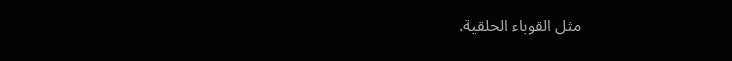مثل القوباء الحلقية.